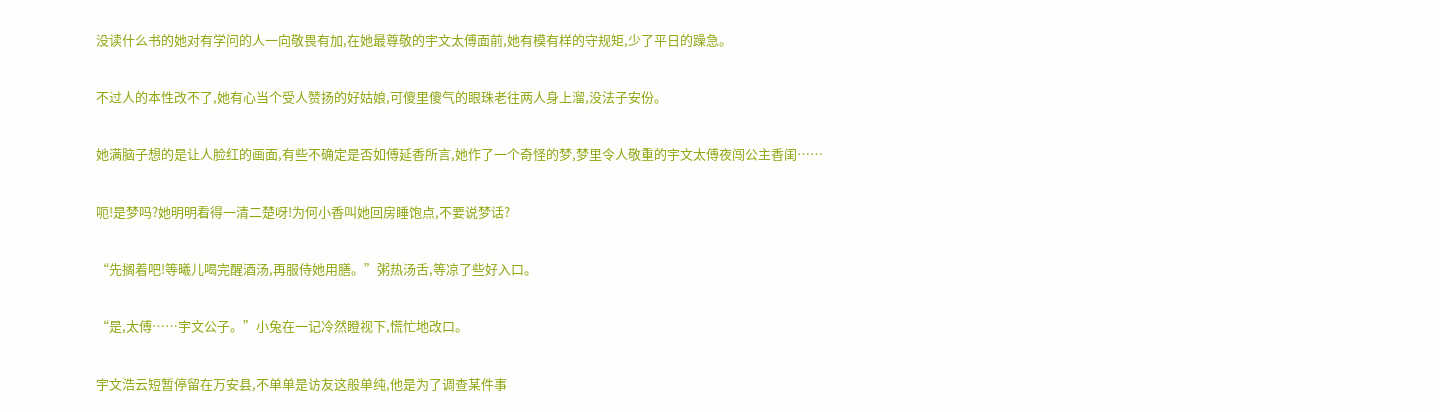没读什么书的她对有学问的人一向敬畏有加,在她最尊敬的宇文太傅面前,她有模有样的守规矩,少了平日的躁急。

不过人的本性改不了,她有心当个受人赞扬的好姑娘,可傻里傻气的眼珠老往两人身上溜,没法子安份。

她满脑子想的是让人脸红的画面,有些不确定是否如傅延香所言,她作了一个奇怪的梦,梦里令人敬重的宇文太傅夜闯公主香闺……

呃!是梦吗?她明明看得一清二楚呀!为何小香叫她回房睡饱点,不要说梦话?

“先搁着吧!等曦儿喝完醒酒汤,再服侍她用膳。”粥热汤舌,等凉了些好入口。

“是,太傅……宇文公子。”小兔在一记冷然瞪视下,慌忙地改口。

宇文浩云短暂停留在万安县,不单单是访友这般单纯,他是为了调查某件事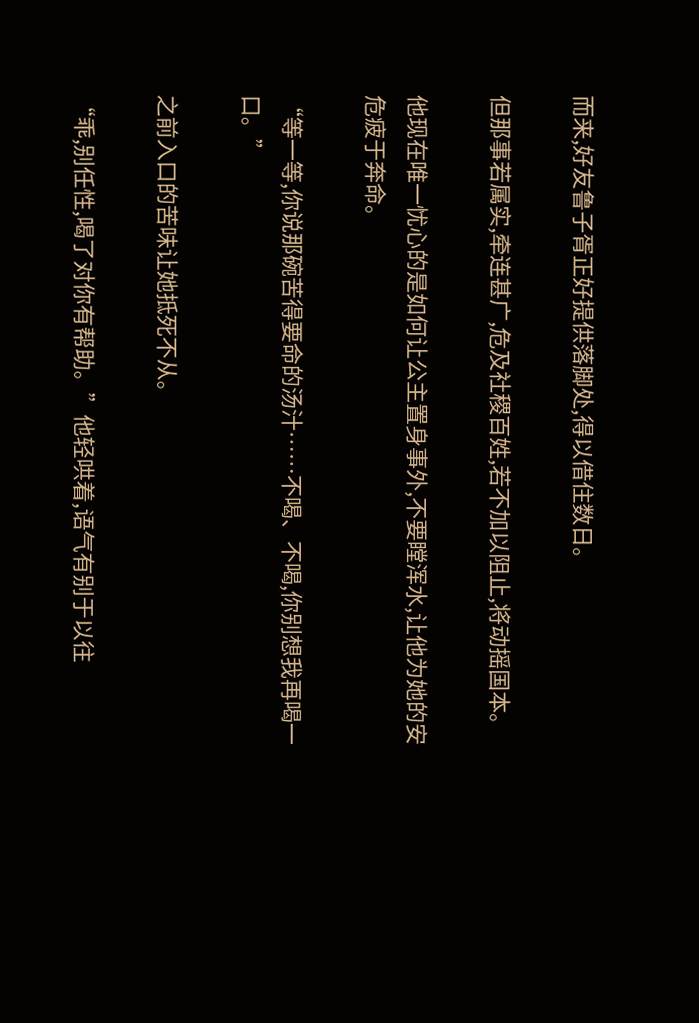而来,好友鲁子胥正好提供落脚处,得以借住数日。

但那事若属实,牵连甚广,危及社稷百姓,若不加以阻止,将动摇国本。

他现在唯一忧心的是如何让公主置身事外,不要瞠浑水,让他为她的安危疲于奔命。

“等一等,你说那碗苦得要命的汤汁……不喝、不喝,你别想我再喝一口。”

之前入口的苦味让她抵死不从。

“乖,别任性,喝了对你有帮助。”他轻哄着,语气有别于以往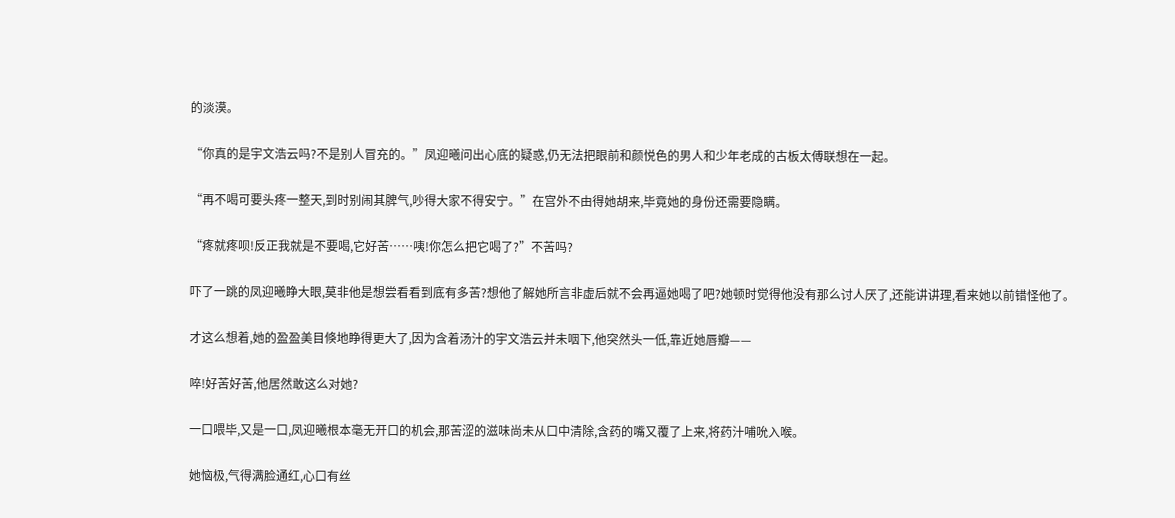的淡漠。

“你真的是宇文浩云吗?不是别人冒充的。”凤迎曦问出心底的疑惑,仍无法把眼前和颜悦色的男人和少年老成的古板太傅联想在一起。

“再不喝可要头疼一整天,到时别闹其脾气,吵得大家不得安宁。”在宫外不由得她胡来,毕竟她的身份还需要隐瞒。

“疼就疼呗!反正我就是不要喝,它好苦……咦!你怎么把它喝了?”不苦吗?

吓了一跳的凤迎曦睁大眼,莫非他是想尝看看到底有多苦?想他了解她所言非虚后就不会再逼她喝了吧?她顿时觉得他没有那么讨人厌了,还能讲讲理,看来她以前错怪他了。

才这么想着,她的盈盈美目倏地睁得更大了,因为含着汤汁的宇文浩云并未咽下,他突然头一低,靠近她唇瓣——

啐!好苦好苦,他居然敢这么对她?

一口喂毕,又是一口,凤迎曦根本毫无开口的机会,那苦涩的滋味尚未从口中清除,含药的嘴又覆了上来,将药汁哺吮入喉。

她恼极,气得满脸通红,心口有丝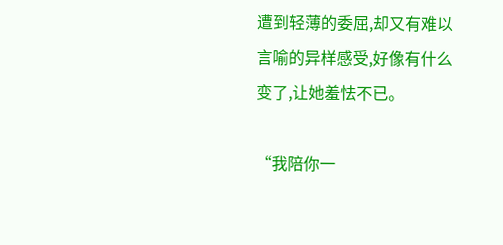遭到轻薄的委屈,却又有难以言喻的异样感受,好像有什么变了,让她羞怯不已。

“我陪你一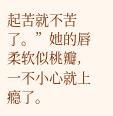起苦就不苦了。”她的唇柔软似桃瓣,一不小心就上瘾了。